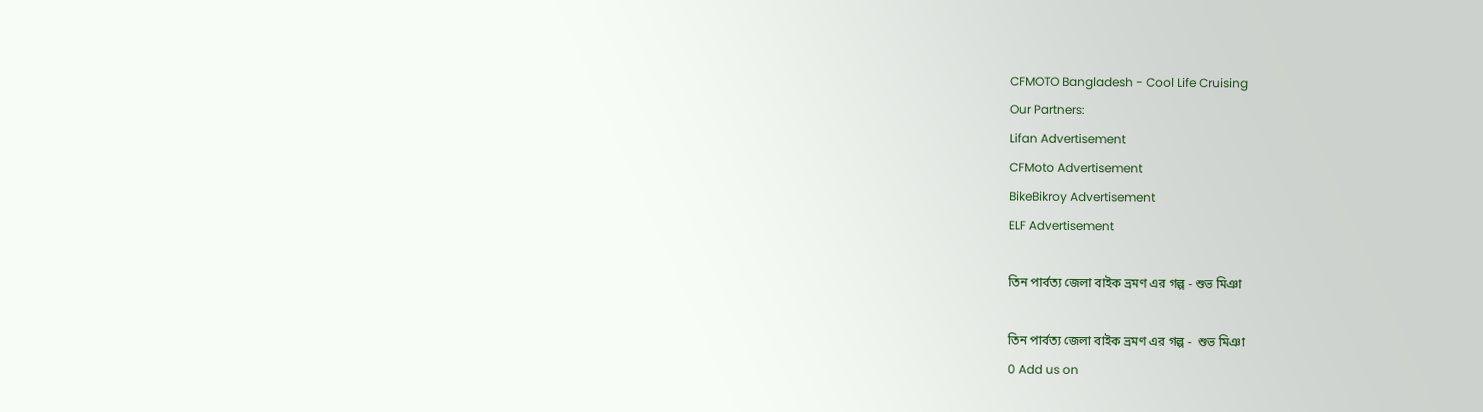CFMOTO Bangladesh - Cool Life Cruising
Our Partners:
Lifan Advertisement
CFMoto Advertisement
BikeBikroy Advertisement
ELF Advertisement

তিন পার্বত্য জেলা বাইক ভ্রমণ এর গল্প - শুভ মিঞা

তিন পার্বত্য জেলা বাইক ভ্রমণ এর গল্প -  শুভ মিঞা
0 Add us on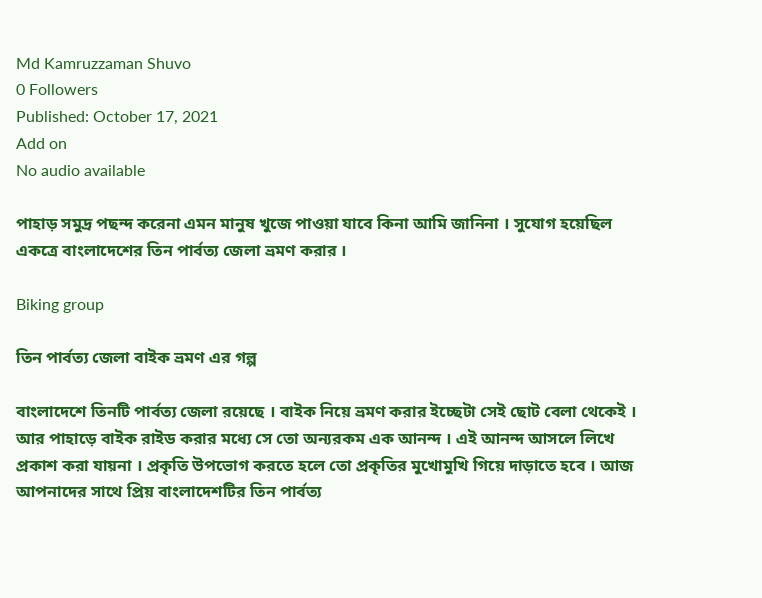Md Kamruzzaman Shuvo
0 Followers
Published: October 17, 2021
Add on
No audio available

পাহাড় সমুদ্র পছন্দ করেনা এমন মানুষ খুজে পাওয়া যাবে কিনা আমি জানিনা । সুযোগ হয়েছিল একত্রে বাংলাদেশের তিন পার্বত্য জেলা ভ্রমণ করার ।

Biking group

তিন পার্বত্য জেলা বাইক ভ্রমণ এর গল্প

বাংলাদেশে তিনটি পার্বত্য জেলা রয়েছে । বাইক নিয়ে ভ্রমণ করার ইচ্ছেটা সেই ছোট বেলা থেকেই । আর পাহাড়ে বাইক রাইড করার মধ্যে সে তো অন্যরকম এক আনন্দ । এই আনন্দ আসলে লিখে প্রকাশ করা যায়না । প্রকৃতি উপভোগ করতে হলে তো প্রকৃতির মুখোমুখি গিয়ে দাড়াতে হবে । আজ আপনাদের সাথে প্রিয় বাংলাদেশটির তিন পার্বত্য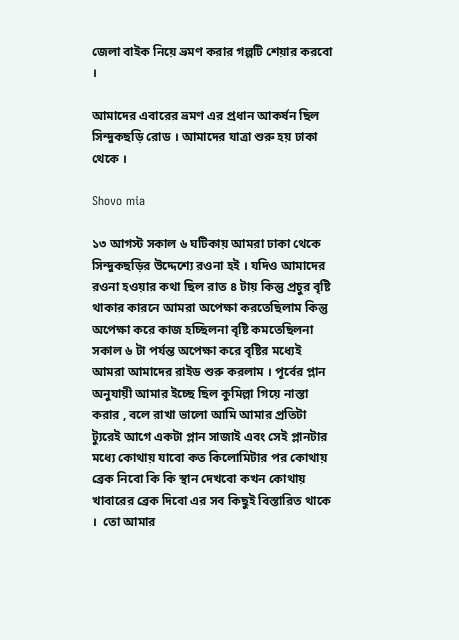জেলা বাইক নিয়ে ভ্রমণ করার গল্পটি শেয়ার করবো ।

আমাদের এবারের ভ্রমণ এর প্রধান আকর্ষন ছিল সিন্দুকছড়ি রোড । আমাদের যাত্রা শুরু হয় ঢাকা থেকে ।

Shovo mia

১৩ আগস্ট সকাল ৬ ঘটিকায় আমরা ঢাকা থেকে সিন্দুকছড়ির উদ্দেশ্যে রওনা হই । যদিও আমাদের রওনা হওয়ার কথা ছিল রাত ৪ টায় কিন্তু প্রচুর বৃষ্টি থাকার কারনে আমরা অপেক্ষা করতেছিলাম কিন্তু অপেক্ষা করে কাজ হচ্ছিলনা বৃষ্টি কমতেছিলনা সকাল ৬ টা পর্যন্ত অপেক্ষা করে বৃষ্টির মধ্যেই আমরা আমাদের রাইড শুরু করলাম । পূর্বের প্লান অনুযায়ী আমার ইচ্ছে ছিল কুমিল্লা গিয়ে নাস্তা করার , বলে রাখা ভালো আমি আমার প্রতিটা ট্যুরেই আগে একটা প্লান সাজাই এবং সেই প্লানটার মধ্যে কোথায় যাবো কত কিলোমিটার পর কোথায় ব্রেক নিবো কি কি স্থান দেখবো কখন কোথায় খাবারের ব্রেক দিবো এর সব কিছুই বিস্তারিত থাকে ।  তো আমার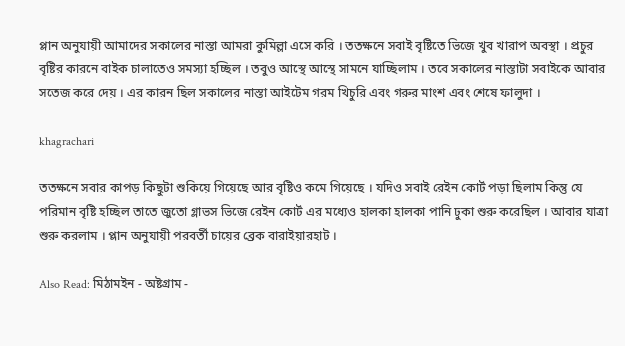প্লান অনুযায়ী আমাদের সকালের নাস্তা আমরা কুমিল্লা এসে করি । ততক্ষনে সবাই বৃষ্টিতে ভিজে খুব খারাপ অবস্থা । প্রচুর বৃষ্টির কারনে বাইক চালাতেও সমস্যা হচ্ছিল । তবুও আস্থে আস্থে সামনে যাচ্ছিলাম । তবে সকালের নাস্তাটা সবাইকে আবার সতেজ করে দেয় । এর কারন ছিল সকালের নাস্তা আইটেম গরম খিচুরি এবং গরুর মাংশ এবং শেষে ফালুদা ।

khagrachari

ততক্ষনে সবার কাপড় কিছুটা শুকিয়ে গিয়েছে আর বৃষ্টিও কমে গিয়েছে । যদিও সবাই রেইন কোর্ট পড়া ছিলাম কিন্তু যে পরিমান বৃষ্টি হচ্ছিল তাতে জুতো গ্লাভস ভিজে রেইন কোর্ট এর মধ্যেও হালকা হালকা পানি ঢুকা শুরু করেছিল । আবার যাত্রা শুরু করলাম । প্লান অনুযায়ী পরবর্তী চায়ের ব্রেক বারাইয়ারহাট ।

Also Read: মিঠামইন - অষ্টগ্রাম -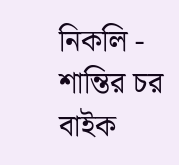নিকলি - শান্তির চর বাইক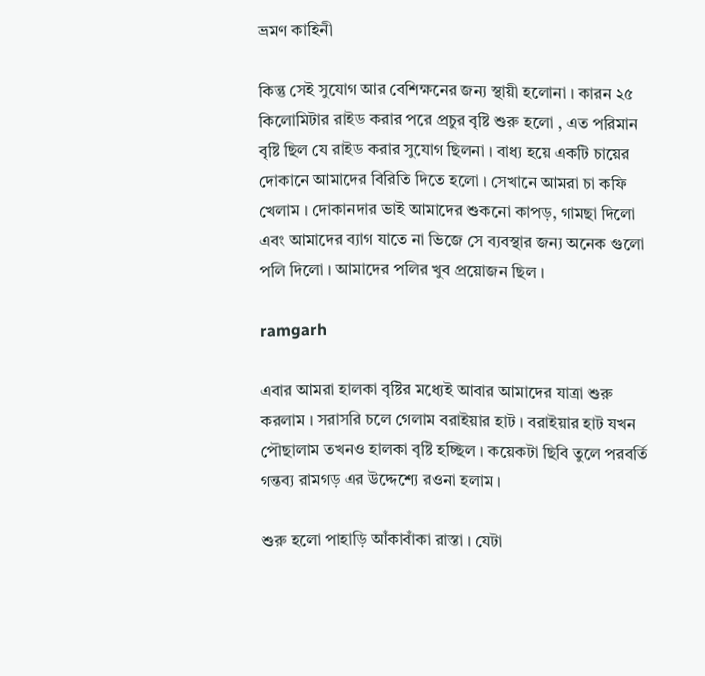ভ্রমণ কাহিনী

কিন্তু সেই সুযোগ আর বেশিক্ষনের জন্য স্থায়ী হলোনা । কারন ২৫ কিলোমিটার রাইড করার পরে প্রচুর বৃষ্টি শুরু হলো , এত পরিমান বৃষ্টি ছিল যে রাইড করার সুযোগ ছিলনা । বাধ্য হয়ে একটি চায়ের দোকানে আমাদের বিরিতি দিতে হলো । সেখানে আমরা চা কফি খেলাম । দোকানদার ভাই আমাদের শুকনো কাপড়, গামছা দিলো এবং আমাদের ব্যাগ যাতে না ভিজে সে ব্যবস্থার জন্য অনেক গুলো পলি দিলো । আমাদের পলির খুব প্রয়োজন ছিল ।

ramgarh

এবার আমরা হালকা বৃষ্টির মধ্যেই আবার আমাদের যাত্রা শুরু করলাম । সরাসরি চলে গেলাম বরাইয়ার হাট । বরাইয়ার হাট যখন পৌছালাম তখনও হালকা বৃষ্টি হচ্ছিল । কয়েকটা ছিবি তুলে পরবর্তি গন্তব্য রামগড় এর উদ্দেশ্যে রওনা হলাম ।

শুরু হলো পাহাড়ি আঁকাবাঁকা রাস্তা । যেটা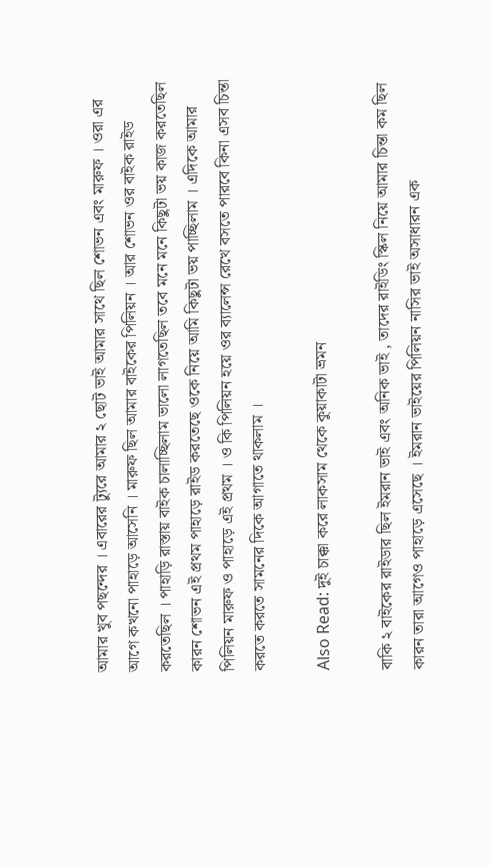আমার খুব পছন্দের । এবারের ট্যুরে আমার ২ ছোট ভাই আমার সাথে ছিল শোভন এবং মারুফ । ওরা এর আগে কখনো পাহাড়ে আসেনি । মারুফ ছিল আমার বাইকের পিলিয়ন । আর শোভন ওর বাইক রাইড করতেছিল । পাহাড়ি রাস্তায় বাইক চালাচ্ছিলাম ভালো লাগতেছিল তবে মনে মনে কিছুটা ভয় কাজ করতেছিল কারন শোভন এই প্রথম পাহাড়ে রাইড করতেছে ওকে নিয়ে আমি কিছুটা ভয় পাচ্ছিলাম । এদিকে আমার পিলিয়ন মারুফ ও পাহাড়ে এই প্রথম । ও কি পিলিয়ন হয়ে ওর ব্যালেন্স রেখে বসতে পারবে কিনা এসব চিন্তা করতে করতে সামনের দিকে আগাতে থাকলাম ।

Also Read: দুই চাক্কা করে লাকসাম থেকে কুয়াকাটা ভ্রমন

বাকি ২ বাইকের রাইডার ছিল ইমরান ভাই এবং অনিক ভাই , তাদের রাইডিং স্কিল নিয়ে আমার চিন্তা কম ছিল কারন তারা আগেও পাহাড়ে এসেছে । ইমরান ভাইয়ের পিলিয়ন নাসির ভাই অসাধারন এক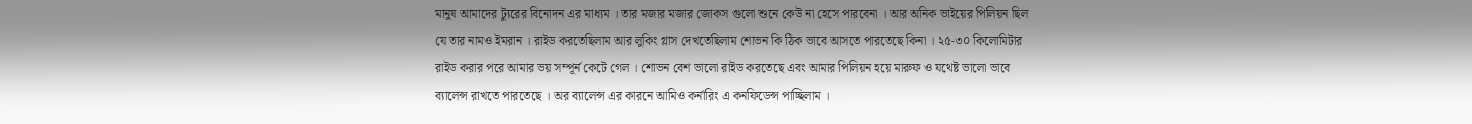মানুষ আমাদের ট্যুরের বিনোদন এর মাধ্যম । তার মজার মজার জোকস গুলো শুনে কেউ না হেসে পারবেনা । আর অনিক ভাইয়ের পিলিয়ন ছিল যে তার নামও ইমরান । রাইড করতেছিলাম আর লুকিং গ্লাস দেখতেছিলাম শোভন কি ঠিক ভাবে আসতে পারতেছে কিনা । ২৫-৩০ কিলোমিটার রাইড করার পরে আমার ভয় সম্পূর্ন কেটে গেল । শোভন বেশ ভালো রাইড করতেছে এবং আমার পিলিয়ন হয়ে মারুফ ও যথেষ্ট ভালো ভাবে ব্যালেন্স রাখতে পারতেছে । অর ব্যালেন্স এর কারনে আমিও কর্নারিং এ কনফিডেন্স পাচ্ছিলাম ।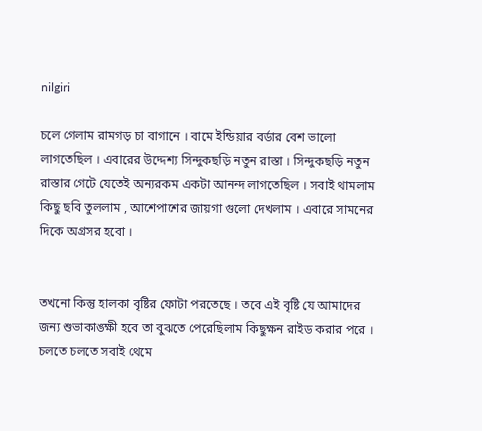nilgiri

চলে গেলাম রামগড় চা বাগানে । বামে ইন্ডিয়ার বর্ডার বেশ ভালো লাগতেছিল । এবারের উদ্দেশ্য সিন্দুকছড়ি নতুন রাস্তা । সিন্দুকছড়ি নতুন রাস্তার গেটে যেতেই অন্যরকম একটা আনন্দ লাগতেছিল । সবাই থামলাম কিছু ছবি তুললাম , আশেপাশের জায়গা গুলো দেখলাম । এবারে সামনের দিকে অগ্রসর হবো ।


তখনো কিন্তু হালকা বৃষ্টির ফোটা পরতেছে । তবে এই বৃষ্টি যে আমাদের জন্য শুভাকাঙ্ক্ষী হবে তা বুঝতে পেরেছিলাম কিছুক্ষন রাইড করার পরে । চলতে চলতে সবাই থেমে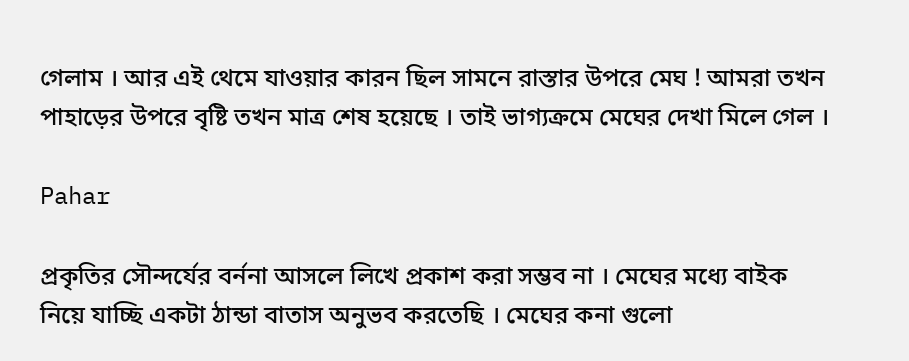গেলাম । আর এই থেমে যাওয়ার কারন ছিল সামনে রাস্তার উপরে মেঘ ! আমরা তখন পাহাড়ের উপরে বৃষ্টি তখন মাত্র শেষ হয়েছে । তাই ভাগ্যক্রমে মেঘের দেখা মিলে গেল ।

Pahar

প্রকৃতির সৌন্দর্যের বর্ননা আসলে লিখে প্রকাশ করা সম্ভব না । মেঘের মধ্যে বাইক নিয়ে যাচ্ছি একটা ঠান্ডা বাতাস অনুভব করতেছি । মেঘের কনা গুলো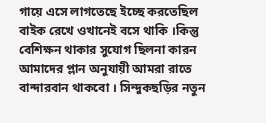গায়ে এসে লাগতেছে ইচ্ছে করতেছিল বাইক রেখে ওখানেই বসে থাকি ।কিন্তু বেশিক্ষন থাকার সুযোগ ছিলনা কারন আমাদের প্লান অনুযায়ী আমরা রাতে বান্দারবান থাকবো । সিন্দুকছড়ির নতুন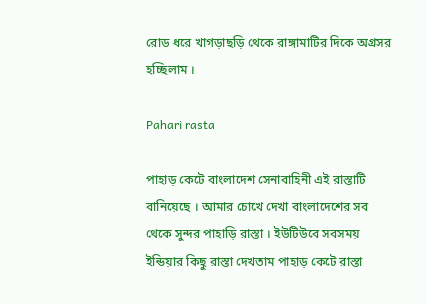রোড ধরে খাগড়াছড়ি থেকে রাঙ্গামাটির দিকে অগ্রসর হচ্ছিলাম ।

Pahari rasta

পাহাড় কেটে বাংলাদেশ সেনাবাহিনী এই রাস্তাটি বানিয়েছে । আমার চোখে দেখা বাংলাদেশের সব থেকে সুন্দর পাহাড়ি রাস্তা । ইউটিউবে সবসময় ইন্ডিয়ার কিছু রাস্তা দেখতাম পাহাড় কেটে রাস্তা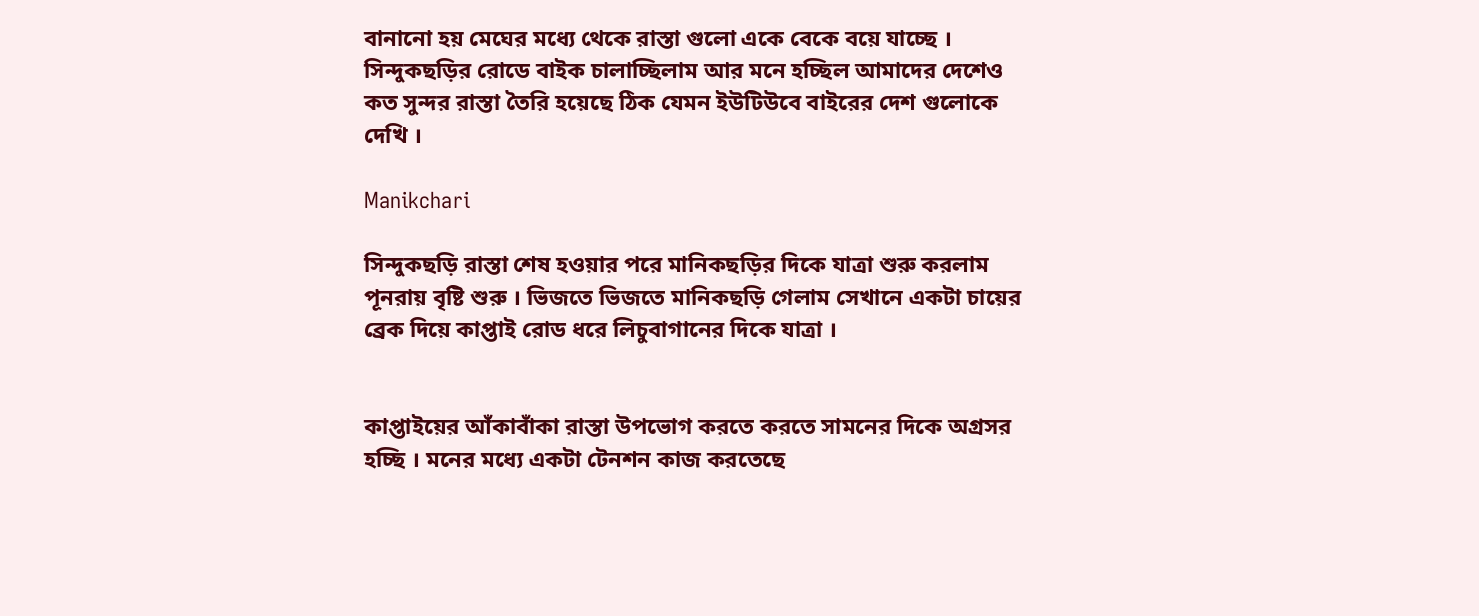বানানো হয় মেঘের মধ্যে থেকে রাস্তা গুলো একে বেকে বয়ে যাচ্ছে । সিন্দুকছড়ির রোডে বাইক চালাচ্ছিলাম আর মনে হচ্ছিল আমাদের দেশেও কত সুন্দর রাস্তা তৈরি হয়েছে ঠিক যেমন ইউটিউবে বাইরের দেশ গুলোকে দেখি ।

Manikchari

সিন্দুকছড়ি রাস্তা শেষ হওয়ার পরে মানিকছড়ির দিকে যাত্রা শুরু করলাম পূনরায় বৃষ্টি শুরু । ভিজতে ভিজতে মানিকছড়ি গেলাম সেখানে একটা চায়ের ব্রেক দিয়ে কাপ্তাই রোড ধরে লিচুবাগানের দিকে যাত্রা ।


কাপ্তাইয়ের আঁকাবাঁকা রাস্তা উপভোগ করতে করতে সামনের দিকে অগ্রসর হচ্ছি । মনের মধ্যে একটা টেনশন কাজ করতেছে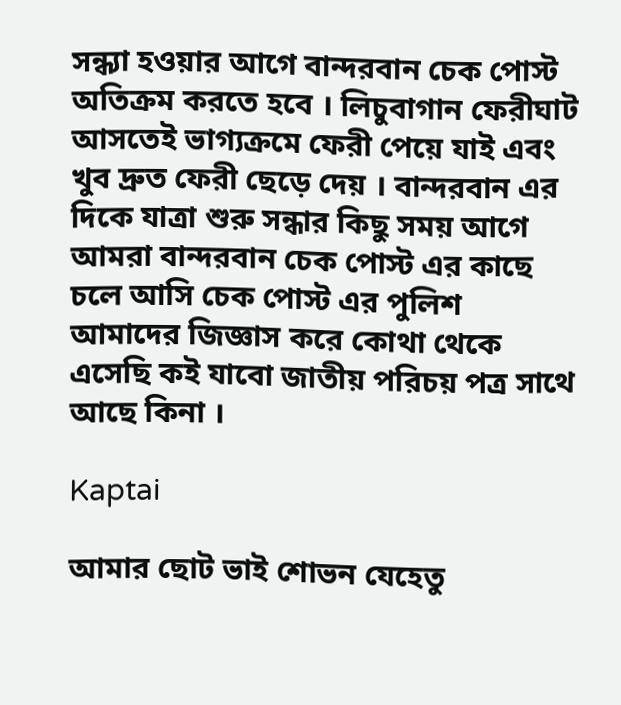সন্ধ্যা হওয়ার আগে বান্দরবান চেক পোস্ট অতিক্রম করতে হবে । লিচুবাগান ফেরীঘাট আসতেই ভাগ্যক্রমে ফেরী পেয়ে যাই এবং খুব দ্রুত ফেরী ছেড়ে দেয় । বান্দরবান এর দিকে যাত্রা শুরু সন্ধার কিছু সময় আগে আমরা বান্দরবান চেক পোস্ট এর কাছে চলে আসি চেক পোস্ট এর পুলিশ আমাদের জিজ্ঞাস করে কোথা থেকে এসেছি কই যাবো জাতীয় পরিচয় পত্র সাথে আছে কিনা ।

Kaptai

আমার ছোট ভাই শোভন যেহেতু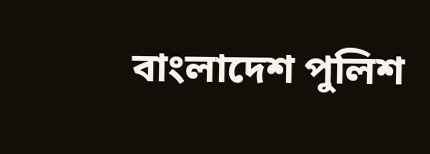বাংলাদেশ পুলিশ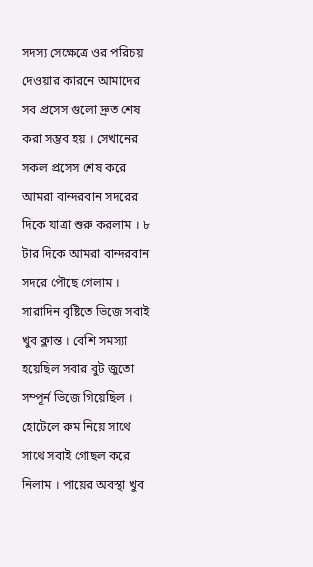সদস্য সেক্ষেত্রে ওর পরিচয় দেওয়ার কারনে আমাদের সব প্রসেস গুলো দ্রুত শেষ করা সম্ভব হয় । সেখানের সকল প্রসেস শেষ করে আমরা বান্দরবান সদরের দিকে যাত্রা শুরু করলাম । ৮ টার দিকে আমরা বান্দরবান সদরে পৌছে গেলাম । সারাদিন বৃষ্টিতে ভিজে সবাই খুব ক্লান্ত । বেশি সমস্যা হয়েছিল সবার বুট জুতো সম্পূর্ন ভিজে গিয়েছিল । হোটেলে রুম নিয়ে সাথে সাথে সবাই গোছল করে নিলাম । পায়ের অবস্থা খুব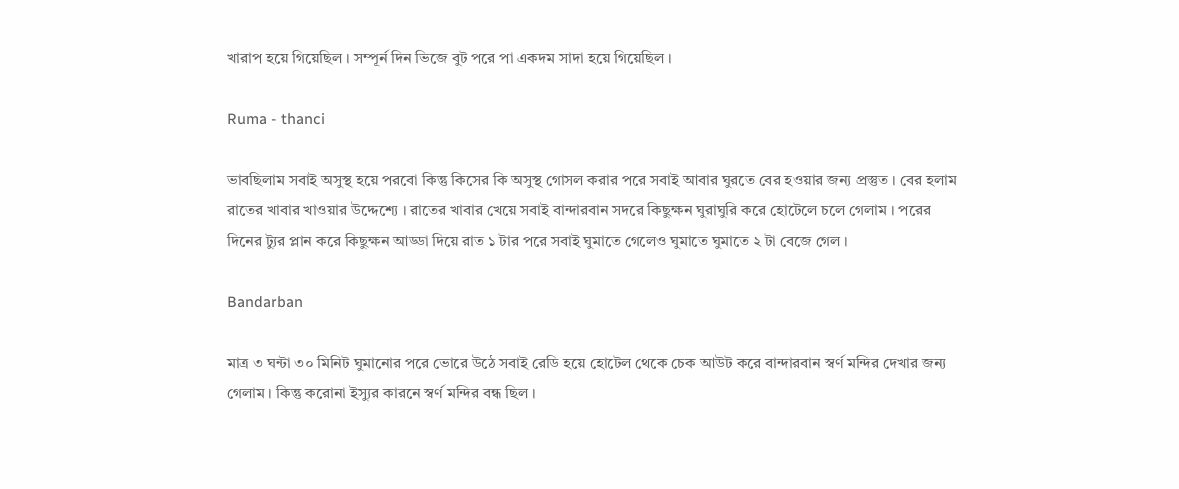খারাপ হয়ে গিয়েছিল । সম্পূর্ন দিন ভিজে বুট পরে পা একদম সাদা হয়ে গিয়েছিল ।

Ruma - thanci

ভাবছিলাম সবাই অসুস্থ হয়ে পরবো কিন্তু কিসের কি অসুস্থ গোসল করার পরে সবাই আবার ঘুরতে বের হওয়ার জন্য প্রস্তুত । বের হলাম রাতের খাবার খাওয়ার উদ্দেশ্যে । রাতের খাবার খেয়ে সবাই বান্দারবান সদরে কিছুক্ষন ঘুরাঘুরি করে হোটেলে চলে গেলাম । পরের দিনের ট্যুর প্লান করে কিছুক্ষন আড্ডা দিয়ে রাত ১ টার পরে সবাই ঘুমাতে গেলেও ঘুমাতে ঘুমাতে ২ টা বেজে গেল ।

Bandarban

মাত্র ৩ ঘন্টা ৩০ মিনিট ঘুমানোর পরে ভোরে উঠে সবাই রেডি হয়ে হোটেল থেকে চেক আউট করে বান্দারবান স্বর্ণ মন্দির দেখার জন্য গেলাম । কিন্তু করোনা ইস্যুর কারনে স্বর্ণ মন্দির বন্ধ ছিল ।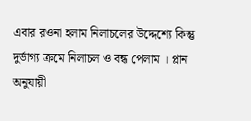এবার রওনা হলাম নিলাচলের উদ্দেশ্যে কিন্তু দুর্ভাগ্য ক্রমে নিলাচল ও বন্ধ পেলাম । প্লান অনুযায়ী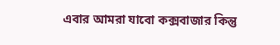এবার আমরা যাবো কক্সবাজার কিন্তু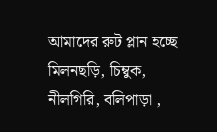আমাদের রুট প্লান হচ্ছে মিলনছড়ি, চিম্বুক, নীলগিরি, বলিপাড়া ,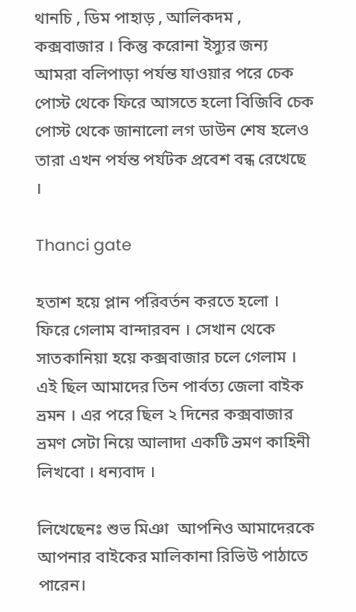থানচি , ডিম পাহাড় , আলিকদম , কক্সবাজার । কিন্তু করোনা ইস্যুর জন্য আমরা বলিপাড়া পর্যন্ত যাওয়ার পরে চেক পোস্ট থেকে ফিরে আসতে হলো বিজিবি চেক পোস্ট থেকে জানালো লগ ডাউন শেষ হলেও তারা এখন পর্যন্ত পর্যটক প্রবেশ বন্ধ রেখেছে ।

Thanci gate

হতাশ হয়ে প্লান পরিবর্তন করতে হলো । ফিরে গেলাম বান্দারবন । সেখান থেকে সাতকানিয়া হয়ে কক্সবাজার চলে গেলাম । এই ছিল আমাদের তিন পার্বত্য জেলা বাইক ভ্রমন । এর পরে ছিল ২ দিনের কক্সবাজার ভ্রমণ সেটা নিয়ে আলাদা একটি ভ্রমণ কাহিনী লিখবো । ধন্যবাদ ।

লিখেছেনঃ শুভ মিঞা  আপনিও আমাদেরকে আপনার বাইকের মালিকানা রিভিউ পাঠাতে পারেন।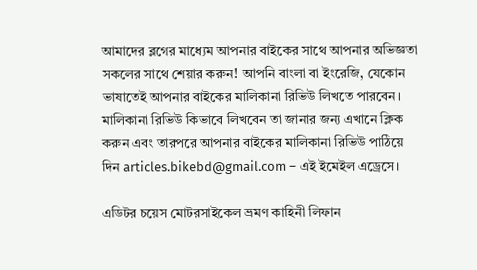আমাদের ব্লগের মাধ্যেম আপনার বাইকের সাথে আপনার অভিজ্ঞতা সকলের সাথে শেয়ার করুন! আপনি বাংলা বা ইংরেজি, যেকোন ভাষাতেই আপনার বাইকের মালিকানা রিভিউ লিখতে পারবেন। মালিকানা রিভিউ কিভাবে লিখবেন তা জানার জন্য এখানে ক্লিক করুন এবং তারপরে আপনার বাইকের মালিকানা রিভিউ পাঠিয়ে দিন articles.bikebd@gmail.com – এই ইমেইল এড্রেসে।

এডিটর চয়েস মোটরসাইকেল ভ্রমণ কাহিনী লিফান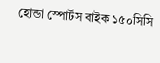হোন্ডা স্পোর্টস বাইক ১৫০সিসি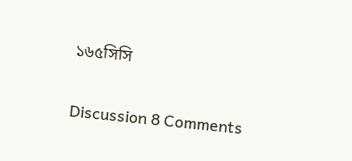১৬৫সিসি

Discussion 8 Comments